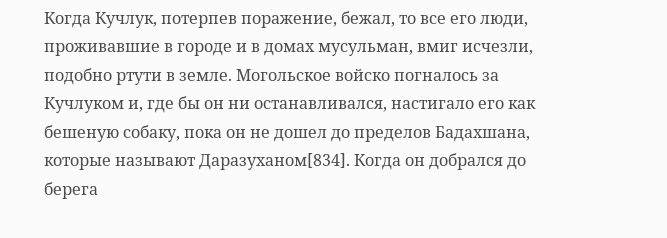Когда Кучлук, потерпев поражение, бежал, то все его люди, проживавшие в городе и в домах мусульман, вмиг исчезли, подобно ртути в земле. Могольское войско погналось за Кучлуком и, где бы он ни останавливался, настигало его как бешеную собаку, пока он не дошел до пределов Бадахшана, которые называют Даразуханом[834]. Когда он добрался до берега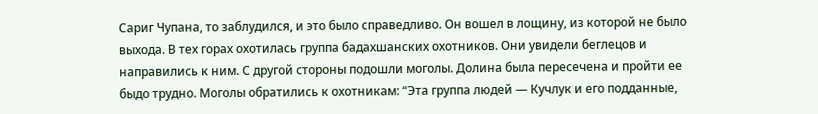Сариг Чупана, то заблудился, и это было справедливо. Он вошел в лощину, из которой не было выхода. В тех горах охотилась группа бадахшанских охотников. Они увидели беглецов и направились к ним. С другой стороны подошли моголы. Долина была пересечена и пройти ее быдо трудно. Моголы обратились к охотникам: “Эта группа людей — Кучлук и его подданные,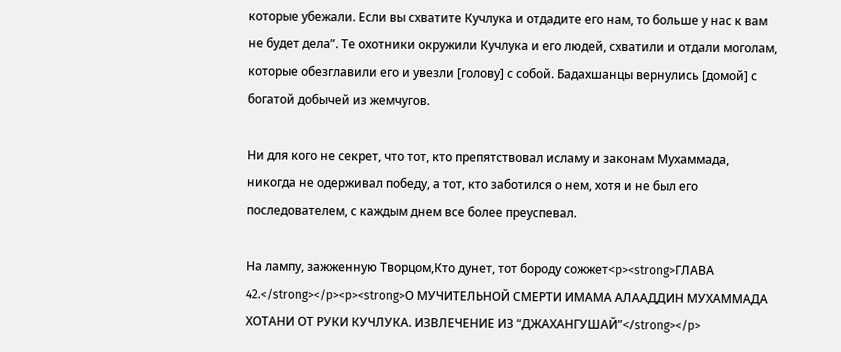которые убежали. Если вы схватите Кучлука и отдадите его нам, то больше у нас к вам не будет дела”. Те охотники окружили Кучлука и его людей, схватили и отдали моголам, которые обезглавили его и увезли [голову] с собой. Бадахшанцы вернулись [домой] с богатой добычей из жемчугов.

Ни для кого не секрет, что тот, кто препятствовал исламу и законам Мухаммада, никогда не одерживал победу, а тот, кто заботился о нем, хотя и не был его последователем, с каждым днем все более преуспевал.

На лампу, зажженную Творцом,Кто дунет, тот бороду сожжет<p><strong>ГЛАВА 42.</strong></p><p><strong>О МУЧИТЕЛЬНОЙ СМЕРТИ ИМАМА АЛААДДИН МУХАММАДА ХОТАНИ ОТ РУКИ КУЧЛУКА. ИЗВЛЕЧЕНИЕ ИЗ “ДЖАХАНГУШАЙ”</strong></p>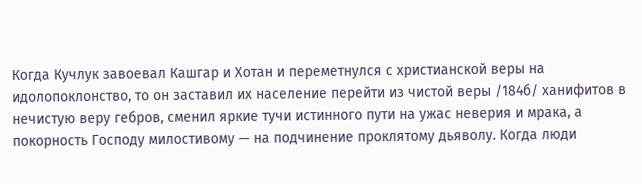Когда Кучлук завоевал Кашгар и Хотан и переметнулся с христианской веры на идолопоклонство, то он заставил их население перейти из чистой веры /184б/ ханифитов в нечистую веру гебров, сменил яркие тучи истинного пути на ужас неверия и мрака, а покорность Господу милостивому — на подчинение проклятому дьяволу. Когда люди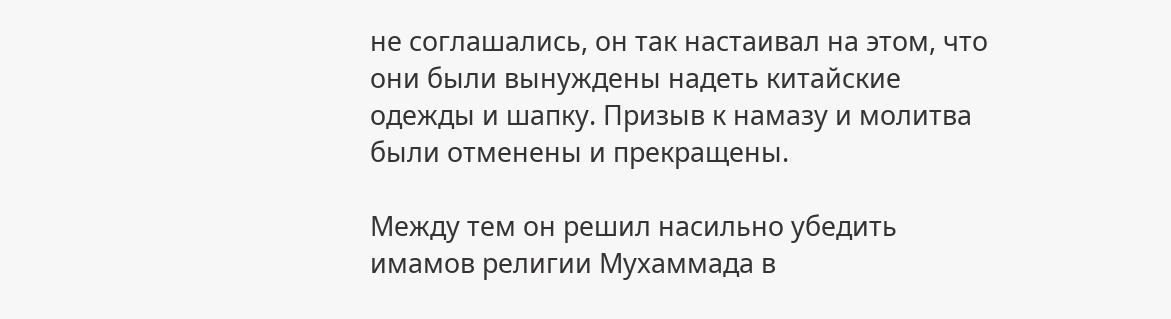не соглашались, он так настаивал на этом, что они были вынуждены надеть китайские одежды и шапку. Призыв к намазу и молитва были отменены и прекращены.

Между тем он решил насильно убедить имамов религии Мухаммада в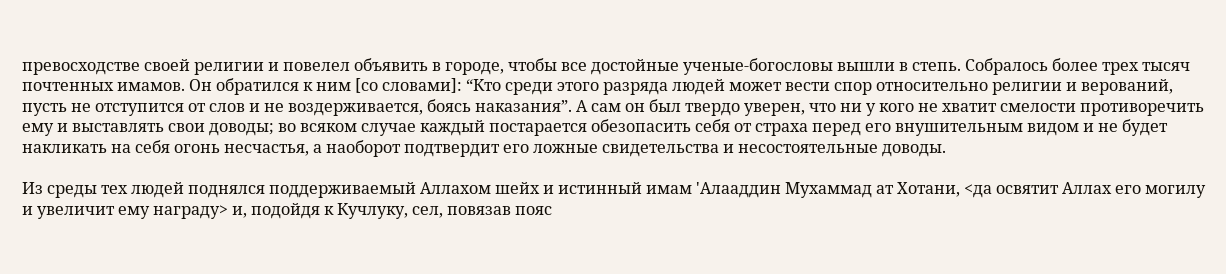превосходстве своей религии и повелел объявить в городе, чтобы все достойные ученые-богословы вышли в степь. Собралось более трех тысяч почтенных имамов. Он обратился к ним [со словами]: “Кто среди этого разряда людей может вести спор относительно религии и верований, пусть не отступится от слов и не воздерживается, боясь наказания”. А сам он был твердо уверен, что ни у кого не хватит смелости противоречить ему и выставлять свои доводы; во всяком случае каждый постарается обезопасить себя от страха перед его внушительным видом и не будет накликать на себя огонь несчастья, а наоборот подтвердит его ложные свидетельства и несостоятельные доводы.

Из среды тех людей поднялся поддерживаемый Аллахом шейх и истинный имам 'Алааддин Мухаммад ат Хотани, <да освятит Аллах его могилу и увеличит ему награду> и, подойдя к Кучлуку, сел, повязав пояс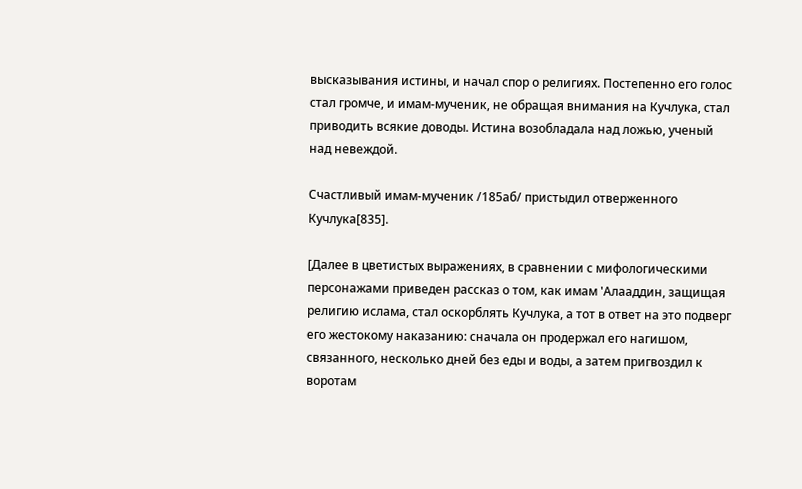высказывания истины, и начал спор о религиях. Постепенно его голос стал громче, и имам-мученик, не обращая внимания на Кучлука, стал приводить всякие доводы. Истина возобладала над ложью, ученый над невеждой.

Счастливый имам-мученик /185аб/ пристыдил отверженного Кучлука[835].

[Далее в цветистых выражениях, в сравнении с мифологическими персонажами приведен рассказ о том, как имам 'Алааддин, защищая религию ислама, стал оскорблять Кучлука, а тот в ответ на это подверг его жестокому наказанию: сначала он продержал его нагишом, связанного, несколько дней без еды и воды, а затем пригвоздил к воротам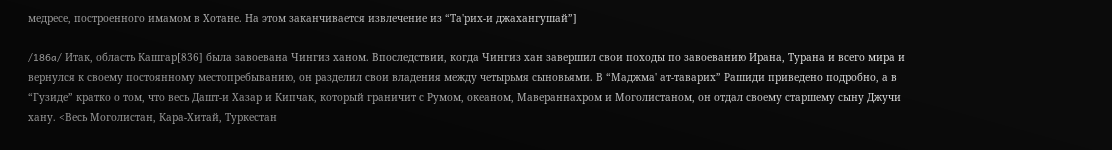медресе, построенного имамом в Хотане. На этом заканчивается извлечение из “Та'рих-и джахангушай”]

/186a/ Итак, область Кашгар[836] была завоевана Чингиз ханом. Впоследствии, когда Чингиз хан завершил свои походы по завоеванию Ирана, Турана и всего мира и вернулся к своему постоянному местопребыванию, он разделил свои владения между четырьмя сыновьями. В “Маджма' ат-таварих” Рашиди приведено подробно, а в “Гузиде” кратко о том, что весь Дашт-и Хазар и Кипчак, который граничит с Румом, океаном, Мавераннахром и Моголистаном, он отдал своему старшему сыну Джучи хану. <Весь Моголистан, Кара-Хитай, Туркестан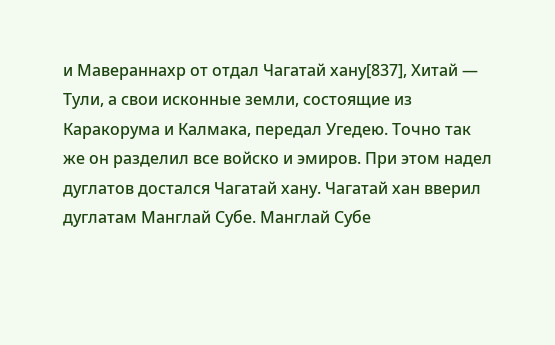и Мавераннахр от отдал Чагатай хану[837], Хитай — Тули, а свои исконные земли, состоящие из Каракорума и Калмака, передал Угедею. Точно так же он разделил все войско и эмиров. При этом надел дуглатов достался Чагатай хану. Чагатай хан вверил дуглатам Манглай Субе. Манглай Субе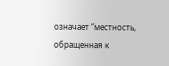означает “местность, обращенная к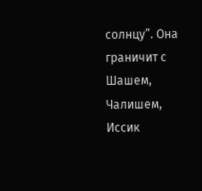солнцу”. Она граничит с Шашем, Чалишем, Иссик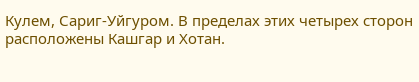Кулем, Сариг-Уйгуром. В пределах этих четырех сторон расположены Кашгар и Хотан.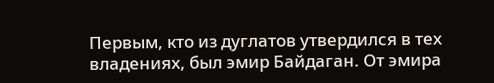Первым, кто из дуглатов утвердился в тех владениях, был эмир Байдаган. От эмира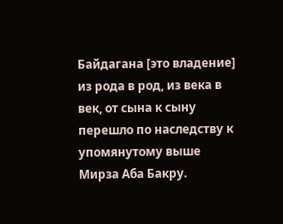Байдагана [это владение] из рода в род, из века в век, от сына к сыну перешло по наследству к упомянутому выше Мирза Аба Бакру.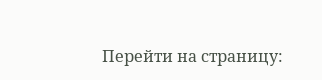Перейти на страницу: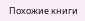Похожие книги